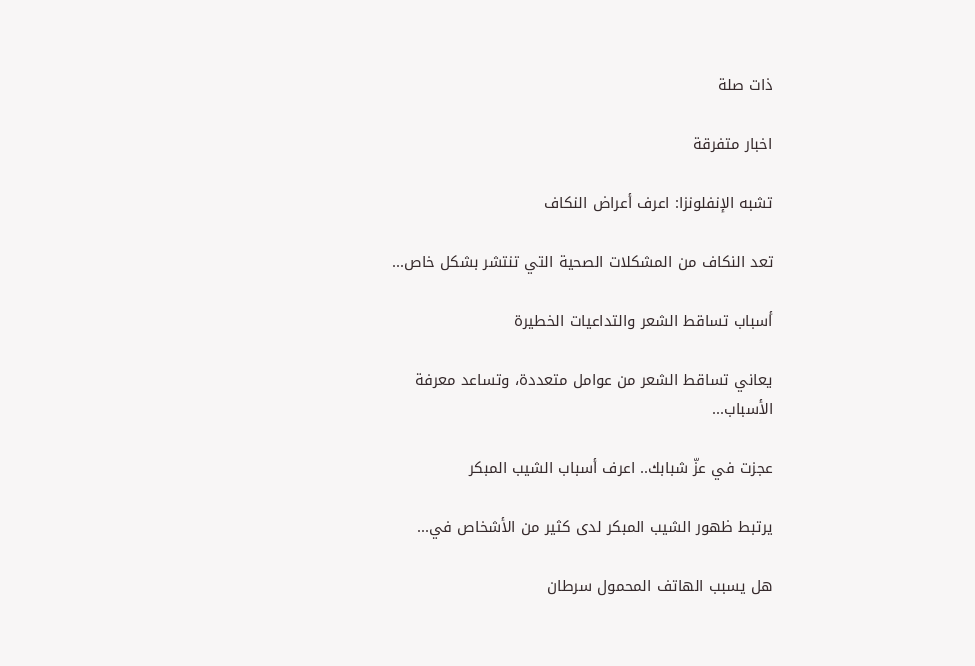ذات صلة

اخبار متفرقة

تشبه الإنفلونزا: اعرف أعراض النكاف

تعد النكاف من المشكلات الصحية التي تنتشر بشكل خاص...

أسباب تساقط الشعر والتداعيات الخطيرة

يعاني تساقط الشعر من عوامل متعددة، وتساعد معرفة الأسباب...

عجزت في عزّ شبابك.. اعرف أسباب الشيب المبكر

يرتبط ظهور الشيب المبكر لدى كثير من الأشخاص في...

هل يسبب الهاتف المحمول سرطان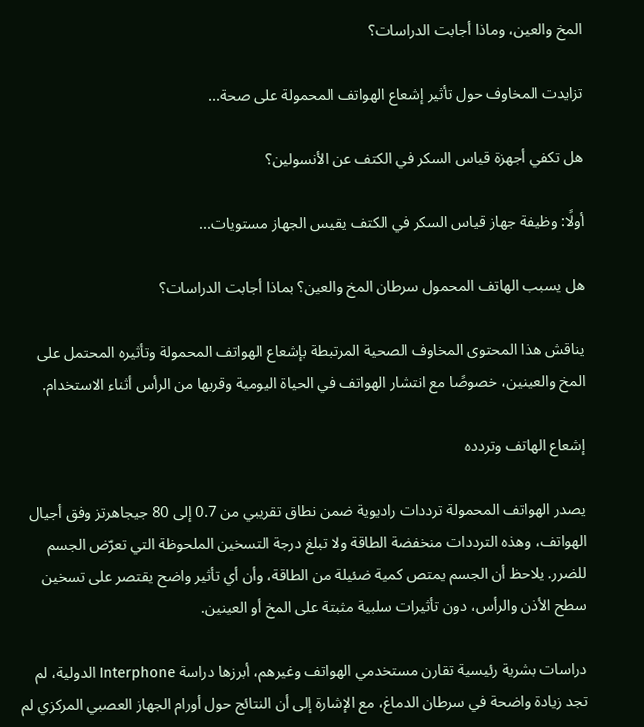المخ والعين، وماذا أجابت الدراسات؟

تزايدت المخاوف حول تأثير إشعاع الهواتف المحمولة على صحة...

هل تكفي أجهزة قياس السكر في الكتف عن الأنسولين؟

أولًا: وظيفة جهاز قياس السكر في الكتف يقيس الجهاز مستويات...

هل يسبب الهاتف المحمول سرطان المخ والعين؟ بماذا أجابت الدراسات؟

يناقش هذا المحتوى المخاوف الصحية المرتبطة بإشعاع الهواتف المحمولة وتأثيره المحتمل على المخ والعينين، خصوصًا مع انتشار الهواتف في الحياة اليومية وقربها من الرأس أثناء الاستخدام.

إشعاع الهاتف وتردده

يصدر الهواتف المحمولة ترددات راديوية ضمن نطاق تقريبي من 0.7 إلى 80 جيجاهرتز وفق أجيال الهواتف، وهذه الترددات منخفضة الطاقة ولا تبلغ درجة التسخين الملحوظة التي تعرّض الجسم للضرر. يلاحظ أن الجسم يمتص كمية ضئيلة من الطاقة، وأن أي تأثير واضح يقتصر على تسخين سطح الأذن والرأس، دون تأثيرات سلبية مثبتة على المخ أو العينين.

دراسات بشرية رئيسية تقارن مستخدمي الهواتف وغيرهم، أبرزها دراسة Interphone الدولية، لم تجد زيادة واضحة في سرطان الدماغ، مع الإشارة إلى أن النتائج حول أورام الجهاز العصبي المركزي لم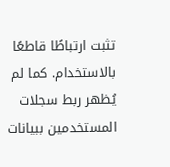تثبت ارتباطًا قاطعًا بالاستخدام. كما لم يُظهر ربط سجلات المستخدمين ببيانات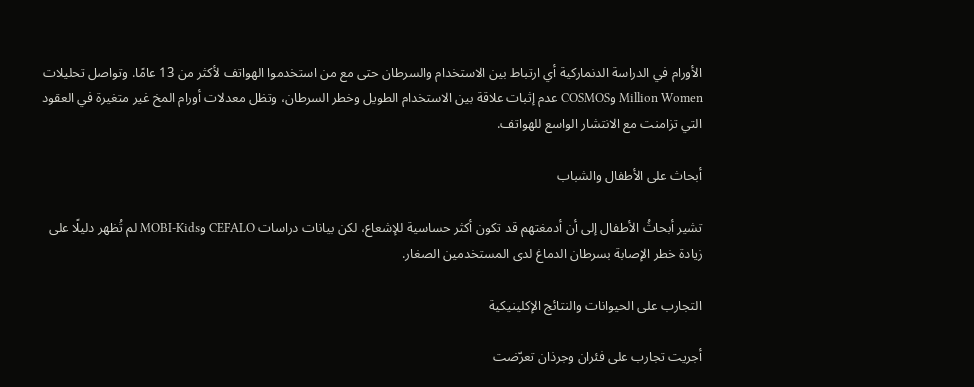الأورام في الدراسة الدنماركية أي ارتباط بين الاستخدام والسرطان حتى مع من استخدموا الهواتف لأكثر من 13 عامًا. وتواصل تحليلات Million Women وCOSMOS عدم إثبات علاقة بين الاستخدام الطويل وخطر السرطان، وتظل معدلات أورام المخ غير متغيرة في العقود التي تزامنت مع الانتشار الواسع للهواتف.

أبحاث على الأطفال والشباب

تشير أبحاثُ الأطفال إلى أن أدمغتهم قد تكون أكثر حساسية للإشعاع، لكن بيانات دراسات CEFALO وMOBI-Kids لم تُظهر دليلًا على زيادة خطر الإصابة بسرطان الدماغ لدى المستخدمين الصغار.

التجارب على الحيوانات والنتائج الإكلينيكية

أجريت تجارب على فئران وجرذان تعرّضت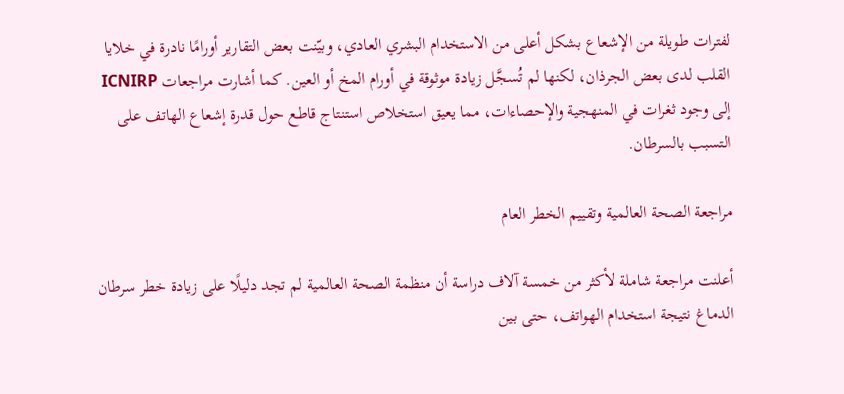لفترات طويلة من الإشعاع بشكل أعلى من الاستخدام البشري العادي، وبيّنت بعض التقارير أورامًا نادرة في خلايا القلب لدى بعض الجرذان، لكنها لم تُسجَّل زيادة موثوقة في أورام المخ أو العين. كما أشارت مراجعات ICNIRP إلى وجود ثغرات في المنهجية والإحصاءات، مما يعيق استخلاص استنتاج قاطع حول قدرة إشعاع الهاتف على التسبب بالسرطان.

مراجعة الصحة العالمية وتقييم الخطر العام

أعلنت مراجعة شاملة لأكثر من خمسة آلاف دراسة أن منظمة الصحة العالمية لم تجد دليلًا على زيادة خطر سرطان الدماغ نتيجة استخدام الهواتف، حتى بين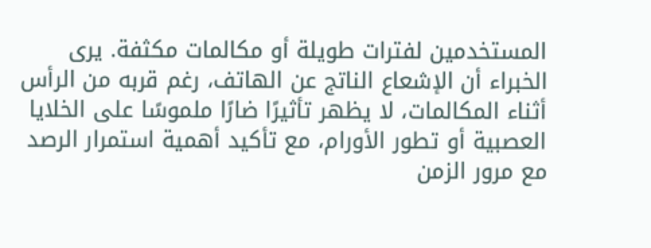المستخدمين لفترات طويلة أو مكالمات مكثفة. يرى الخبراء أن الإشعاع الناتج عن الهاتف، رغم قربه من الرأس أثناء المكالمات، لا يظهر تأثيرًا ضارًا ملموسًا على الخلايا العصبية أو تطور الأورام، مع تأكيد أهمية استمرار الرصد مع مرور الزمن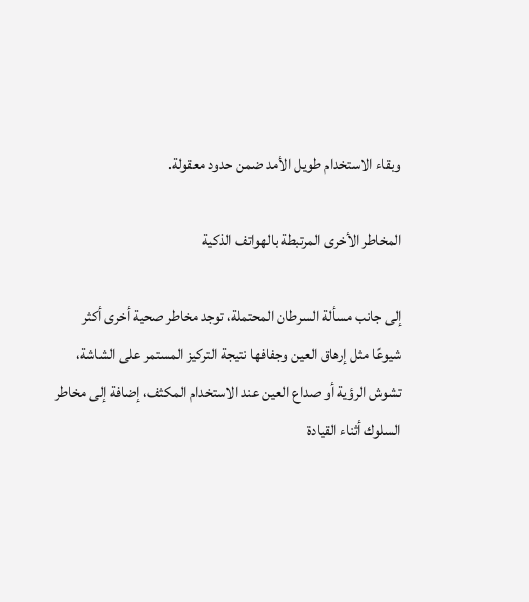وبقاء الاستخدام طويل الأمد ضمن حدود معقولة.

المخاطر الأخرى المرتبطة بالهواتف الذكية

إلى جانب مسألة السرطان المحتملة، توجد مخاطر صحية أخرى أكثر شيوعًا مثل إرهاق العين وجفافها نتيجة التركيز المستمر على الشاشة، تشوش الرؤية أو صداع العين عند الاستخدام المكثف، إضافة إلى مخاطر السلوك أثناء القيادة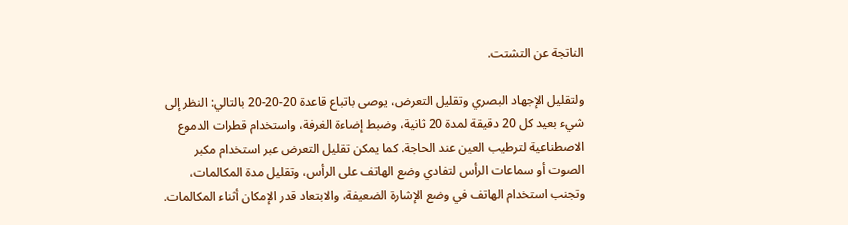الناتجة عن التشتت.

ولتقليل الإجهاد البصري وتقليل التعرض، يوصى باتباع قاعدة 20-20-20 بالتالي: النظر إلى شيء بعيد كل 20 دقيقة لمدة 20 ثانية، وضبط إضاءة الغرفة، واستخدام قطرات الدموع الاصطناعية لترطيب العين عند الحاجة. كما يمكن تقليل التعرض عبر استخدام مكبر الصوت أو سماعات الرأس لتفادي وضع الهاتف على الرأس، وتقليل مدة المكالمات، وتجنب استخدام الهاتف في وضع الإشارة الضعيفة، والابتعاد قدر الإمكان أثناء المكالمات.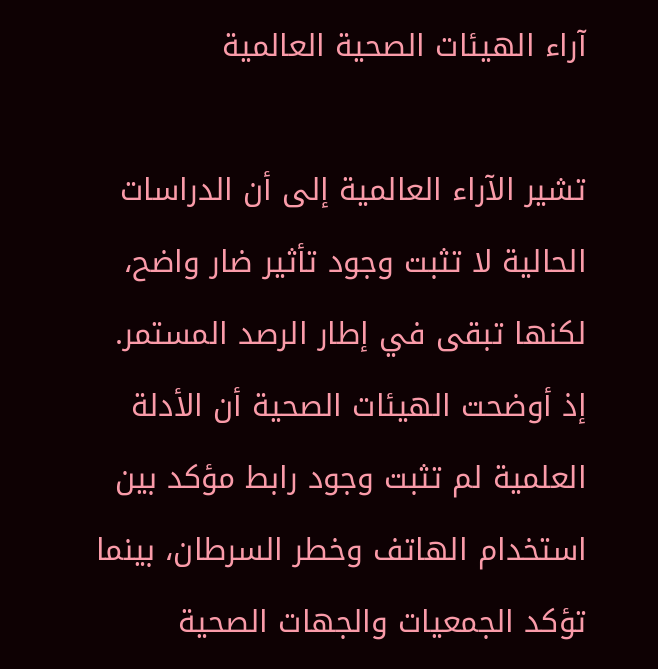آراء الهيئات الصحية العالمية

تشير الآراء العالمية إلى أن الدراسات الحالية لا تثبت وجود تأثير ضار واضح، لكنها تبقى في إطار الرصد المستمر. إذ أوضحت الهيئات الصحية أن الأدلة العلمية لم تثبت وجود رابط مؤكد بين استخدام الهاتف وخطر السرطان، بينما تؤكد الجمعيات والجهات الصحية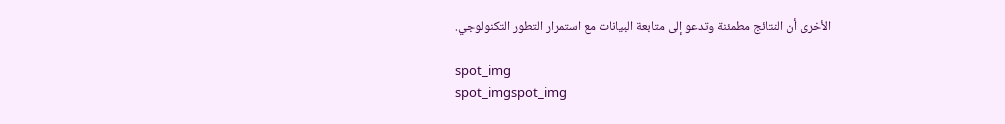الأخرى أن النتائج مطمئنة وتدعو إلى متابعة البيانات مع استمرار التطور التكنولوجي.

spot_img
spot_imgspot_img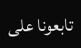تابعونا على